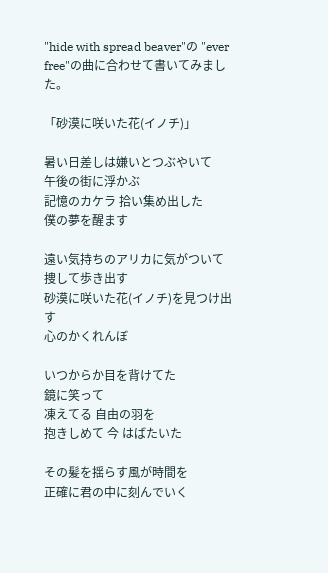"hide with spread beaver"の "ever free"の曲に合わせて書いてみました。

「砂漠に咲いた花(イノチ)」

暑い日差しは嫌いとつぶやいて
午後の街に浮かぶ
記憶のカケラ 拾い集め出した
僕の夢を醒ます

遠い気持ちのアリカに気がついて
捜して歩き出す
砂漠に咲いた花(イノチ)を見つけ出す
心のかくれんぼ

いつからか目を背けてた
鏡に笑って
凍えてる 自由の羽を
抱きしめて 今 はばたいた

その髪を揺らす風が時間を
正確に君の中に刻んでいく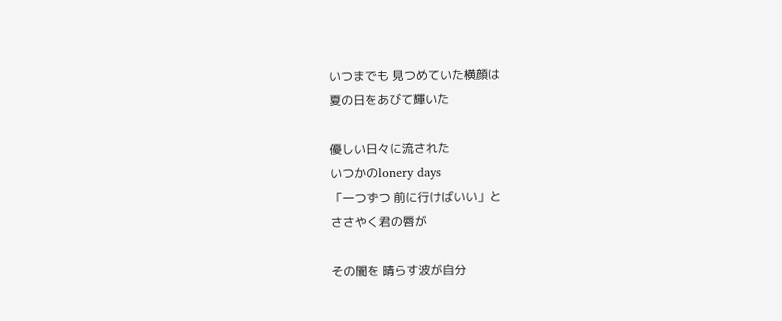いつまでも 見つめていた横顔は
夏の日をあびて輝いた

優しい日々に流された
いつかのlonery days
「一つずつ 前に行けばいい」と
ささやく君の唇が

その闇を 晴らす波が自分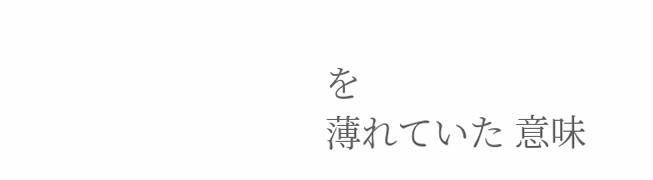を
薄れていた 意味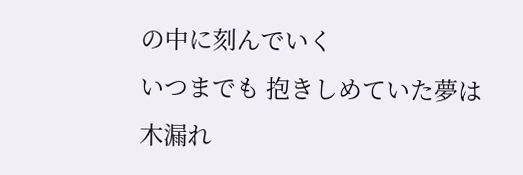の中に刻んでいく
いつまでも 抱きしめていた夢は
木漏れ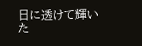日に透けて輝いた